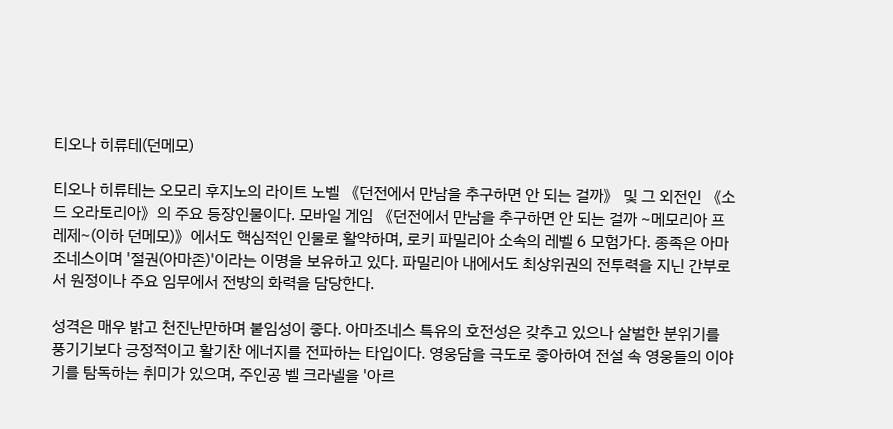티오나 히류테(던메모)

티오나 히류테는 오모리 후지노의 라이트 노벨 《던전에서 만남을 추구하면 안 되는 걸까》 및 그 외전인 《소드 오라토리아》의 주요 등장인물이다. 모바일 게임 《던전에서 만남을 추구하면 안 되는 걸까 ~메모리아 프레제~(이하 던메모)》에서도 핵심적인 인물로 활약하며, 로키 파밀리아 소속의 레벨 6 모험가다. 종족은 아마조네스이며 '절권(아마존)'이라는 이명을 보유하고 있다. 파밀리아 내에서도 최상위권의 전투력을 지닌 간부로서 원정이나 주요 임무에서 전방의 화력을 담당한다.

성격은 매우 밝고 천진난만하며 붙임성이 좋다. 아마조네스 특유의 호전성은 갖추고 있으나 살벌한 분위기를 풍기기보다 긍정적이고 활기찬 에너지를 전파하는 타입이다. 영웅담을 극도로 좋아하여 전설 속 영웅들의 이야기를 탐독하는 취미가 있으며, 주인공 벨 크라넬을 '아르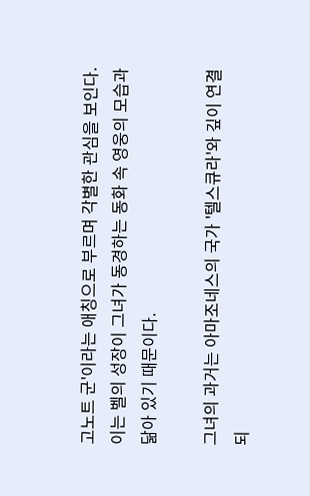고노트 군'이라는 애칭으로 부르며 각별한 관심을 보인다. 이는 벨의 성장이 그녀가 동경하는 동화 속 영웅의 모습과 닮아 있기 때문이다.

그녀의 과거는 아마조네스의 국가 '텔스큐라'와 깊이 연결되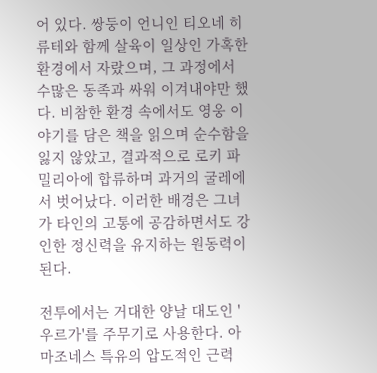어 있다. 쌍둥이 언니인 티오네 히류테와 함께 살육이 일상인 가혹한 환경에서 자랐으며, 그 과정에서 수많은 동족과 싸워 이겨내야만 했다. 비참한 환경 속에서도 영웅 이야기를 담은 책을 읽으며 순수함을 잃지 않았고, 결과적으로 로키 파밀리아에 합류하며 과거의 굴레에서 벗어났다. 이러한 배경은 그녀가 타인의 고통에 공감하면서도 강인한 정신력을 유지하는 원동력이 된다.

전투에서는 거대한 양날 대도인 '우르가'를 주무기로 사용한다. 아마조네스 특유의 압도적인 근력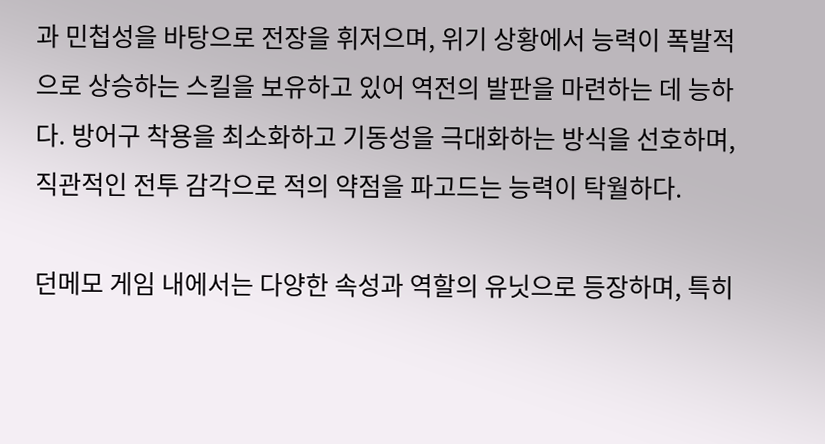과 민첩성을 바탕으로 전장을 휘저으며, 위기 상황에서 능력이 폭발적으로 상승하는 스킬을 보유하고 있어 역전의 발판을 마련하는 데 능하다. 방어구 착용을 최소화하고 기동성을 극대화하는 방식을 선호하며, 직관적인 전투 감각으로 적의 약점을 파고드는 능력이 탁월하다.

던메모 게임 내에서는 다양한 속성과 역할의 유닛으로 등장하며, 특히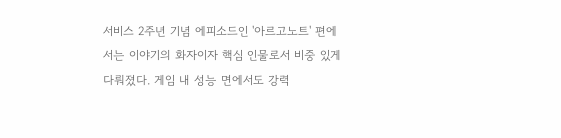서비스 2주년 기념 에피소드인 '아르고노트' 편에서는 이야기의 화자이자 핵심 인물로서 비중 있게 다뤄졌다. 게임 내 성능 면에서도 강력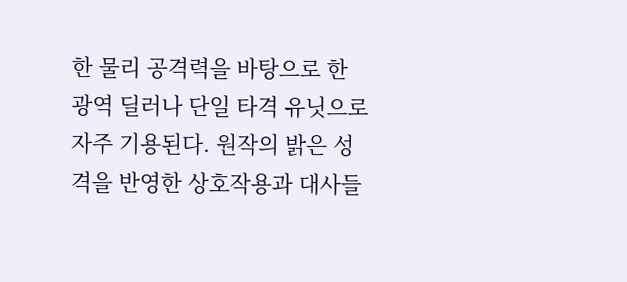한 물리 공격력을 바탕으로 한 광역 딜러나 단일 타격 유닛으로 자주 기용된다. 원작의 밝은 성격을 반영한 상호작용과 대사들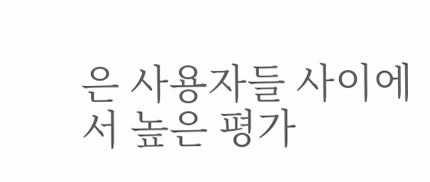은 사용자들 사이에서 높은 평가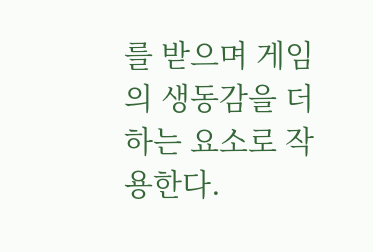를 받으며 게임의 생동감을 더하는 요소로 작용한다.